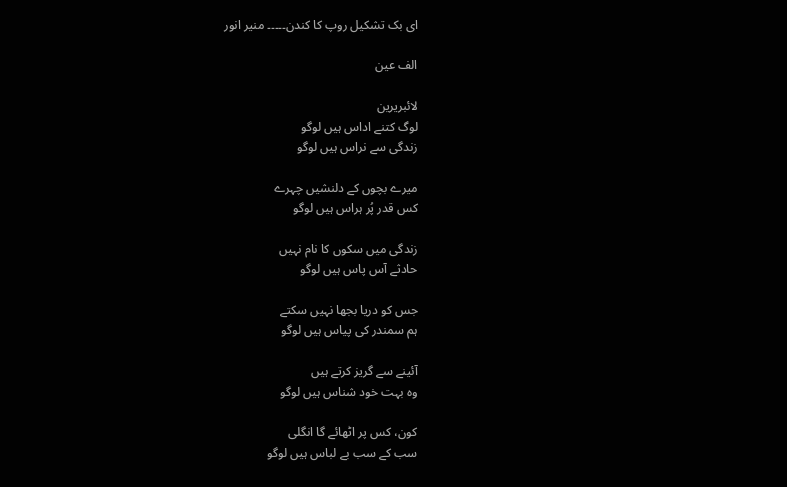ای بک تشکیل روپ کا کندن۔۔۔۔۔ منیر انور

الف عین

لائبریرین
لوگ کتنے اداس ہیں لوگو
زندگی سے نراس ہیں لوگو

میرے بچوں کے دلنشیں چہرے
کس قدر پُر ہراس ہیں لوگو

زندگی میں سکوں کا نام نہیں
حادثے آس پاس ہیں لوگو

جس کو دریا بجھا نہیں سکتے
ہم سمندر کی پیاس ہیں لوگو

آئینے سے گریز کرتے ہیں
وہ بہت خود شناس ہیں لوگو

کون، کس پر اٹھائے گا انگلی
سب کے سب بے لباس ہیں لوگو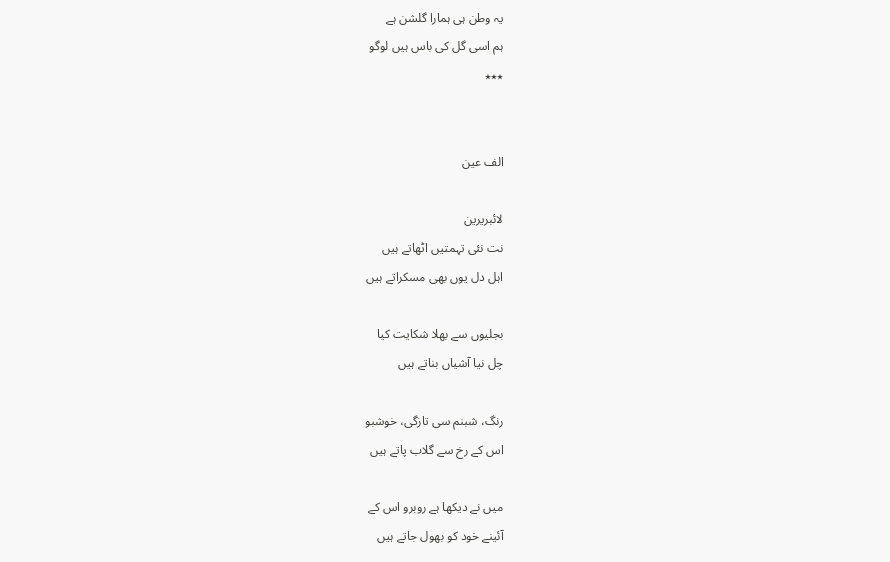یہ وطن ہی ہمارا گلشن ہے
ہم اسی گل کی باس ہیں لوگو
٭٭٭


الف عین

لائبریرین
نت نئی تہمتیں اٹھاتے ہیں
اہل دل یوں بھی مسکراتے ہیں

بجلیوں سے بھلا شکایت کیا
چل نیا آشیاں بناتے ہیں

رنگ، شبنم سی تازگی، خوشبو
اس کے رخ سے گلاب پاتے ہیں

میں نے دیکھا ہے روبرو اس کے
آئینے خود کو بھول جاتے ہیں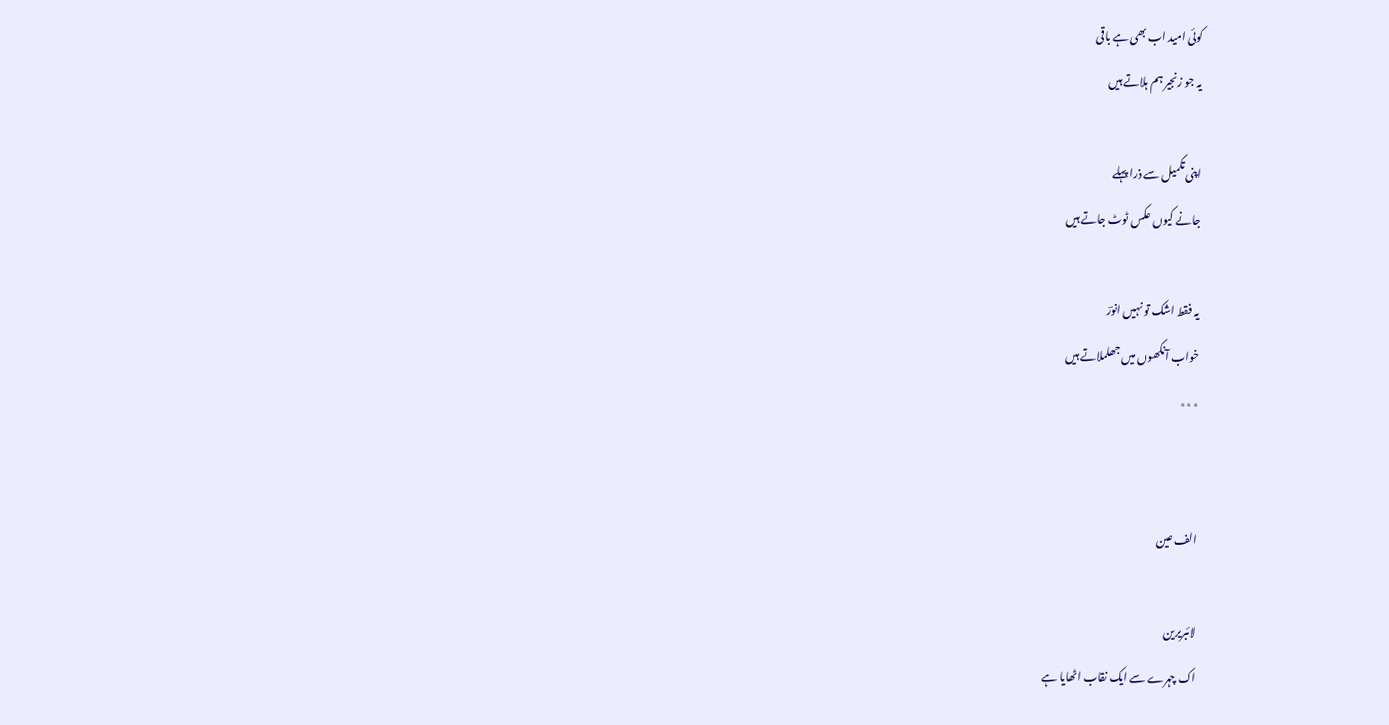کوئی امید اب بھی ہے باقی
یہ جو زنجیر ہم ہلاتے ہیں

اپنی تکمیل سے ذرا پہلے
جانے کیوں عکس ٹوٹ جاتے ہیں

یہ فقط اشک تو نہیں انورؔ
خواب آنکھوں میں جھلملاتے ہیں
٭٭٭


الف عین

لائبریرین
اک چہرے سے ایک نقاب اٹھایا ہے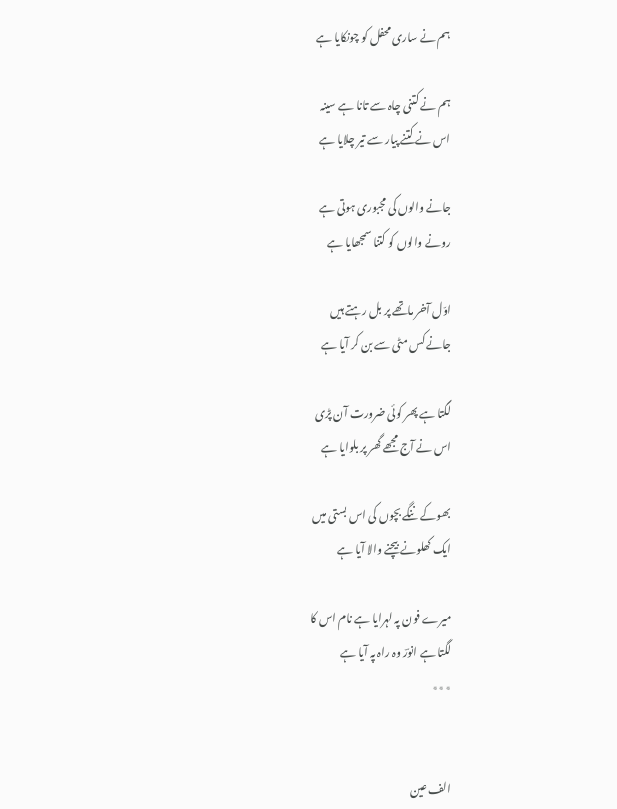ہم نے ساری محفل کو چونکایا ہے

ہم نے کتنی چاہ سے تانا ہے سینہ
اس نے کتنے پیار سے تیر چلایا ہے

جانے والوں کی مجبوری ہوتی ہے
رونے والوں کو کتنا سمجھایا ہے

اوّل آخر ماتھے پر بل رہتے ہیں
جانے کس مٹی سے بن کر آیا ہے

لگتا ہے پھر کوئی ضرورت آن پڑی
اس نے آج مجھے گھر پر بلوایا ہے

بھوکے ننگے بچوں کی اس بستی میں
ایک کھلونے بیچنے والا آیا ہے

میرے فون پہ لہرایا ہے نام اس کا
لگتا ہے انورؔ وہ راہ پہ آیا ہے
٭٭٭


الف عین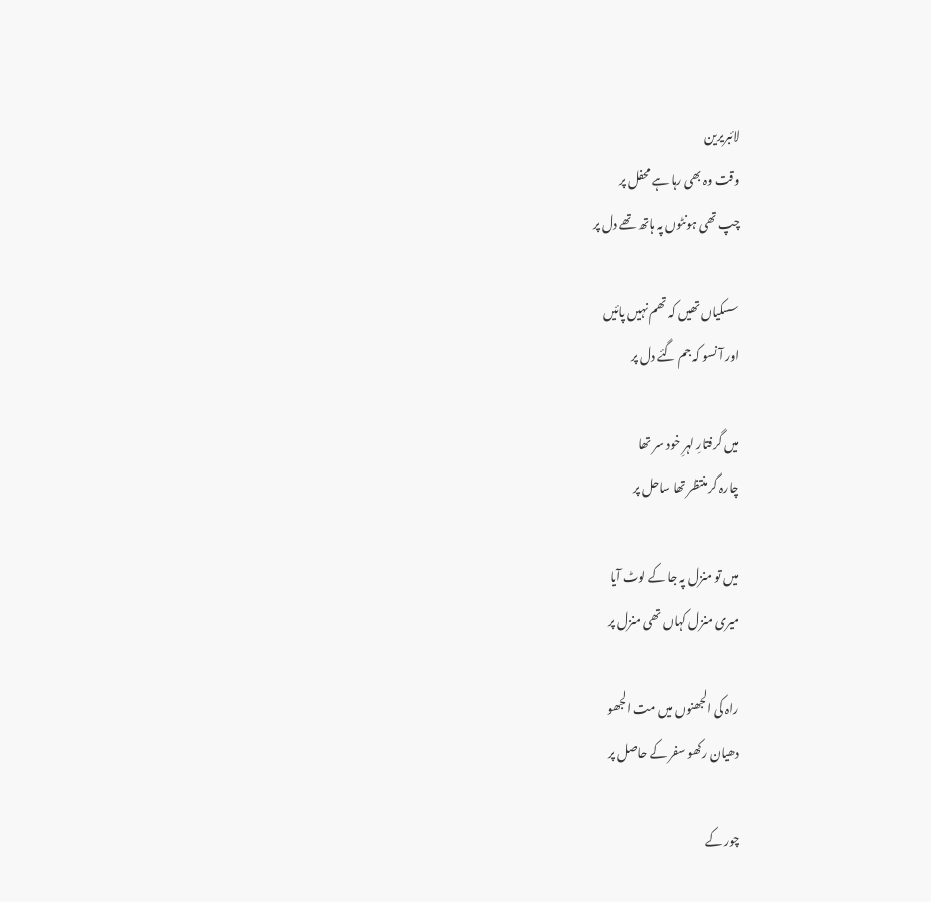لائبریرین
وقت وہ بھی رہا ہے محفل پر
چپ تھی ہونٹوں پہ ہاتھ تھے دل پر

سسکیاں تھیں کہ تھم نہیں پائیں
اور آ نسو کہ جم گئے دل پر

میں گرفتارِ لہرِ خود سر تھا
چارہ گر منتظر تھا ساحل پر

میں تو منزل پہ جا کے لوٹ آیا
میری منزل کہاں تھی منزل پر

راہ کی الجھنوں میں مت الجھو
دھیان رکھو سفر کے حاصل پر

چور کے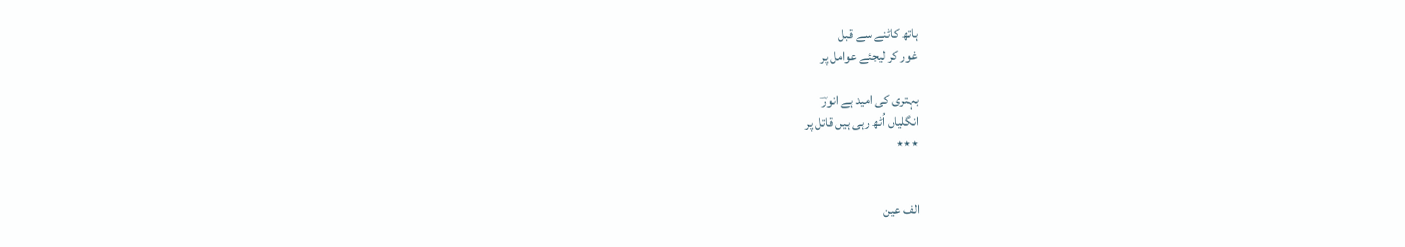ہاتھ کاٹنے سے قبل
غور کر لیجئے عوامل پر

بہتری کی امید ہے انورؔ
انگلیاں اُٹھ رہی ہیں قاتل پر
٭٭٭


الف عین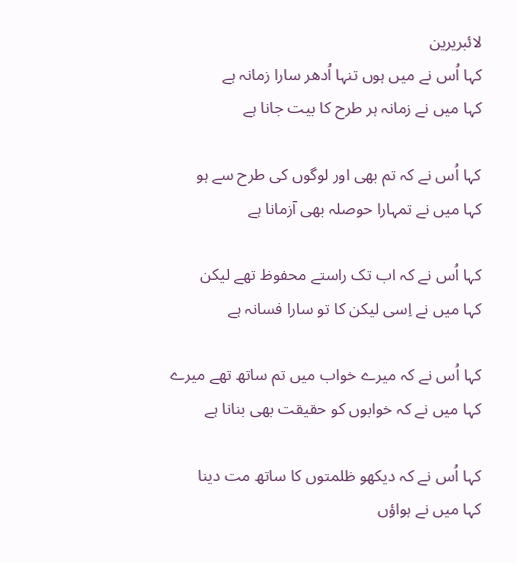لائبریرین
کہا اُس نے میں ہوں تنہا اُدھر سارا زمانہ ہے
کہا میں نے زمانہ ہر طرح کا بیت جانا ہے

کہا اُس نے کہ تم بھی اور لوگوں کی طرح سے ہو
کہا میں نے تمہارا حوصلہ بھی آزمانا ہے

کہا اُس نے کہ اب تک راستے محفوظ تھے لیکن
کہا میں نے اِسی لیکن کا تو سارا فسانہ ہے

کہا اُس نے کہ میرے خواب میں تم ساتھ تھے میرے
کہا میں نے کہ خوابوں کو حقیقت بھی بنانا ہے

کہا اُس نے کہ دیکھو ظلمتوں کا ساتھ مت دینا
کہا میں نے ہواؤں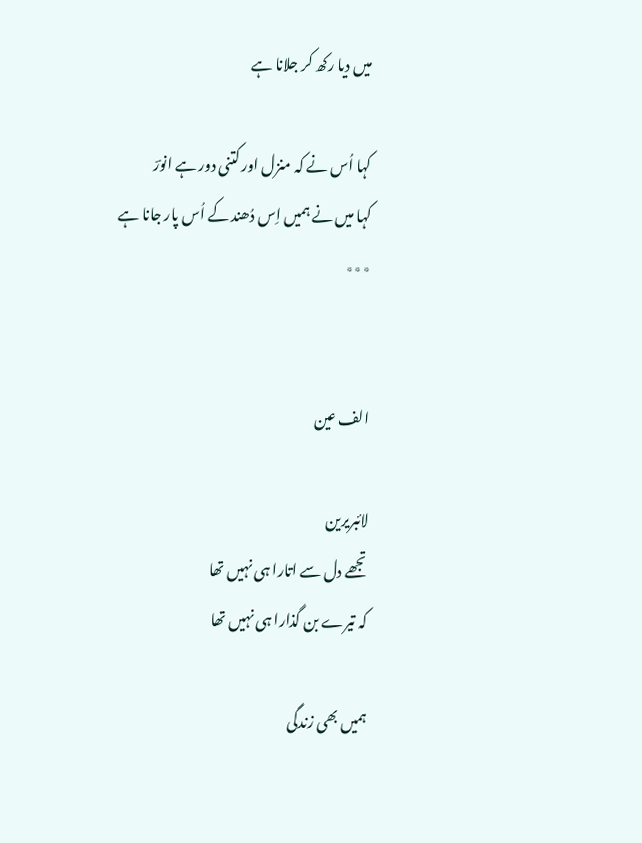میں دیا رکھ کر جلانا ہے

کہا اُس نے کہ منزل اور کتنی دور ہے انورؔ
کہا میں نے ہمیں اِس دُھند کے اُس پار جانا ہے
٭٭٭


الف عین

لائبریرین
تجھے دل سے اتارا ہی نہیں تھا
کہ تیرے بن گذارا ہی نہیں تھا

ہمیں بھی زندگی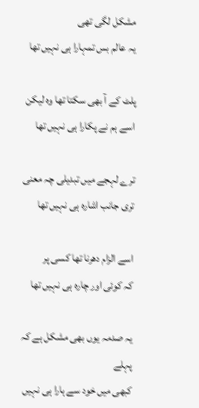مشکل لگی تھی
یہ عالم بس تمہارا ہی نہیں تھا

پلٹ کے آ بھی سکتا تھا وہ لیکن
اسے ہم نے پکارا ہی نہیں تھا

ترے لہجے میں تبدیلی چہ معنی
تری جانب اشارہ ہی نہیں تھا

اسے الزام دھرنا تھا کسی پر
کہ کوئی اور چارہ ہی نہیں تھا

یہ صدمہ یوں بھی مشکل ہے کہ پہلے
کبھی میں خود سے ہارا ہی نہیں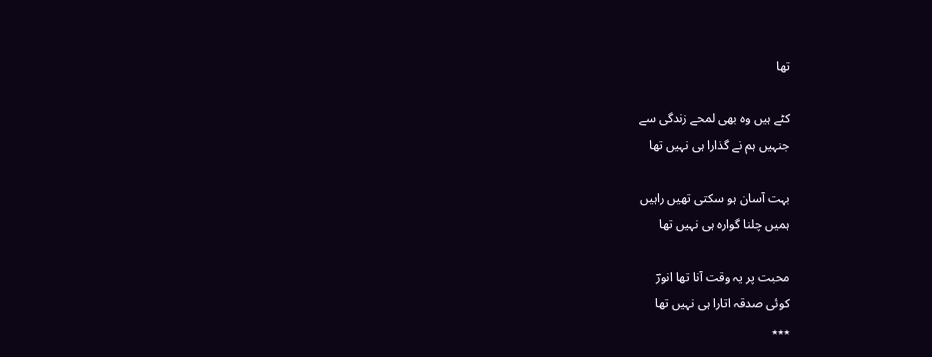تھا

کٹے ہیں وہ بھی لمحے زندگی سے
جنہیں ہم نے گذارا ہی نہیں تھا

بہت آسان ہو سکتی تھیں راہیں
ہمیں چلنا گوارہ ہی نہیں تھا

محبت پر یہ وقت آنا تھا انورؔ
کوئی صدقہ اتارا ہی نہیں تھا
٭٭٭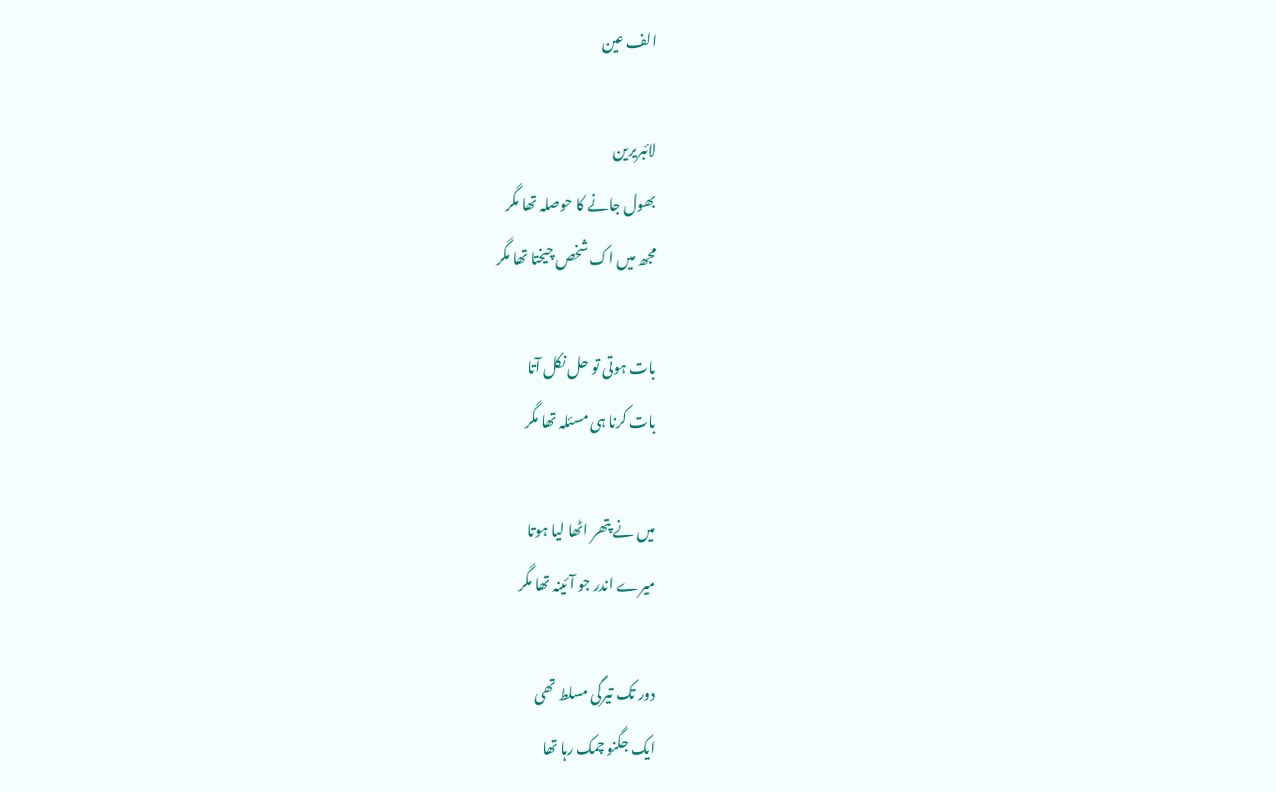الف عین

لائبریرین
بھول جانے کا حوصلہ تھا مگر
مجھ میں اک شخص چیختا تھا مگر

بات ہوتی تو حل نکل آتا
بات کرنا ہی مسئلہ تھا مگر

میں نے پتھر اٹھا لیا ہوتا
میرے اندر جو آئینہ تھا مگر

دور تک تیرگی مسلط تھی
ایک جگنو چمک رہا تھا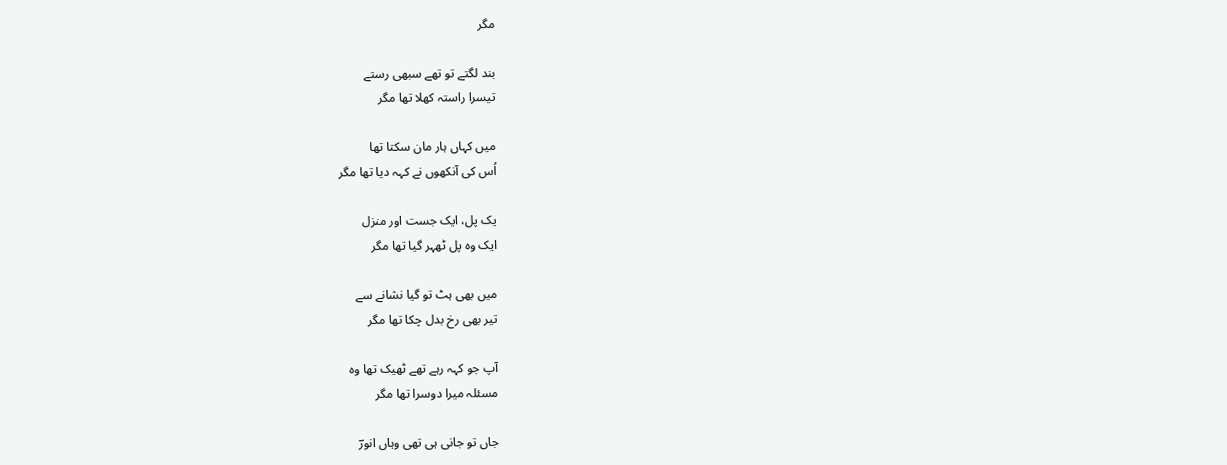مگر

بند لگتے تو تھے سبھی رستے
تیسرا راستہ کھلا تھا مگر

میں کہاں ہار مان سکتا تھا
اُس کی آنکھوں نے کہہ دیا تھا مگر

یک پل، ایک جست اور منزل
ایک وہ پل ٹھہر گیا تھا مگر

میں بھی ہٹ تو گیا نشانے سے
تیر بھی رخ بدل چکا تھا مگر

آپ جو کہہ رہے تھے ٹھیک تھا وہ
مسئلہ میرا دوسرا تھا مگر

جاں تو جانی ہی تھی وہاں انورؔ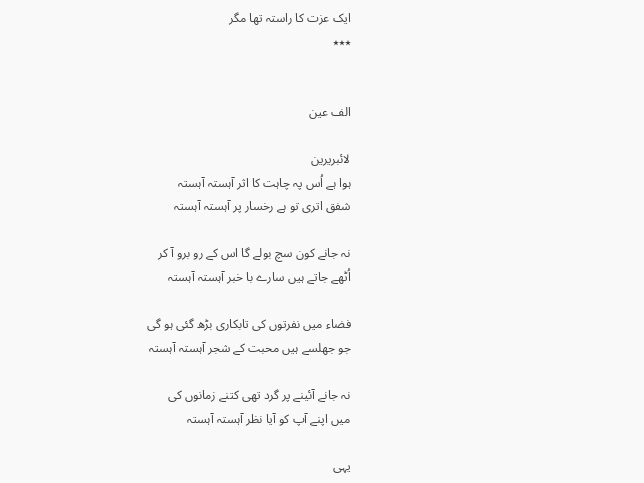ایک عزت کا راستہ تھا مگر
٭٭٭


الف عین

لائبریرین
ہوا ہے اُس پہ چاہت کا اثر آہستہ آہستہ
شفق اتری تو ہے رخسار پر آہستہ آہستہ

نہ جانے کون سچ بولے گا اس کے رو برو آ کر
اُٹھے جاتے ہیں سارے با خبر آہستہ آہستہ

فضاء میں نفرتوں کی تابکاری بڑھ گئی ہو گی
جو جھلسے ہیں محبت کے شجر آہستہ آہستہ

نہ جانے آئینے پر گرد تھی کتنے زمانوں کی
میں اپنے آپ کو آیا نظر آہستہ آہستہ

یہی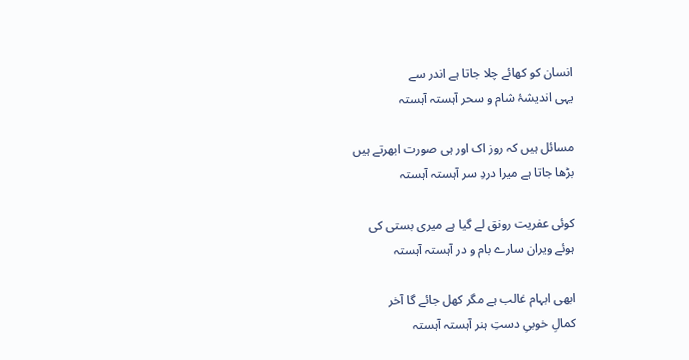انسان کو کھائے چلا جاتا ہے اندر سے
یہی اندیشۂ شام و سحر آہستہ آہستہ

مسائل ہیں کہ روز اک اور ہی صورت ابھرتے ہیں
بڑھا جاتا ہے میرا دردِ سر آہستہ آہستہ

کوئی عفریت رونق لے گیا ہے میری بستی کی
ہوئے ویران سارے بام و در آہستہ آہستہ

ابھی ابہام غالب ہے مگر کھل جائے گا آخر
کمالِ خوبیِ دستِ ہنر آہستہ آہستہ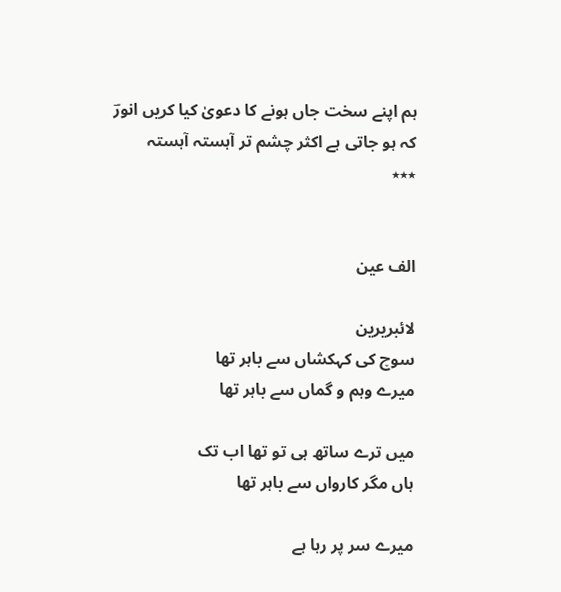ہم اپنے سخت جاں ہونے کا دعویٰ کیا کریں انورؔ
کہ ہو جاتی ہے اکثر چشم تر آہستہ آہستہ
٭٭٭


الف عین

لائبریرین
سوچ کی کہکشاں سے باہر تھا
میرے وہم و گماں سے باہر تھا

میں ترے ساتھ ہی تو تھا اب تک
ہاں مگر کارواں سے باہر تھا

میرے سر پر رہا ہے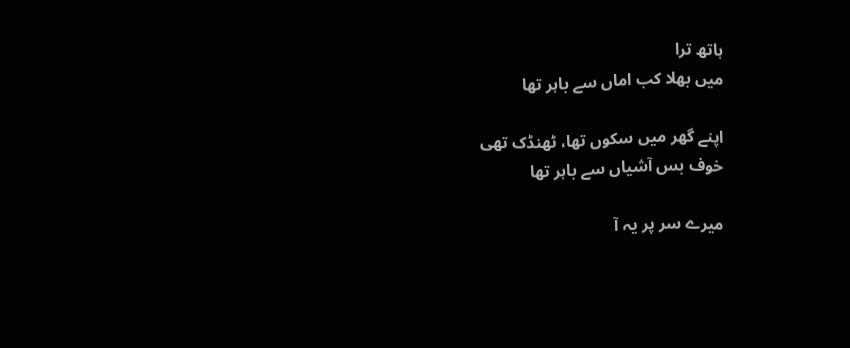ہاتھ ترا
میں بھلا کب اماں سے باہر تھا

اپنے گھر میں سکوں تھا، ٹھنڈک تھی
خوف بس آشیاں سے باہر تھا

میرے سر پر یہ آ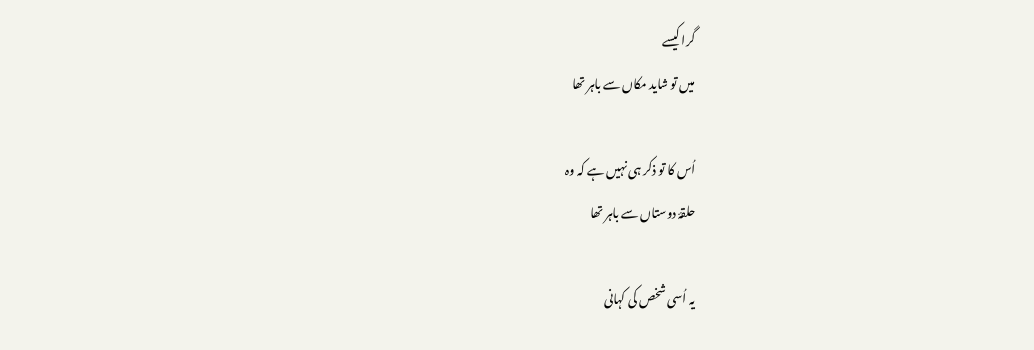گرا کیسے
میں تو شاید مکاں سے باہر تھا

اُس کا تو ذکر ہی نہیں ہے کہ وہ
حلقۂ دوستاں سے باہر تھا

یہ اُسی شخص کی کہانی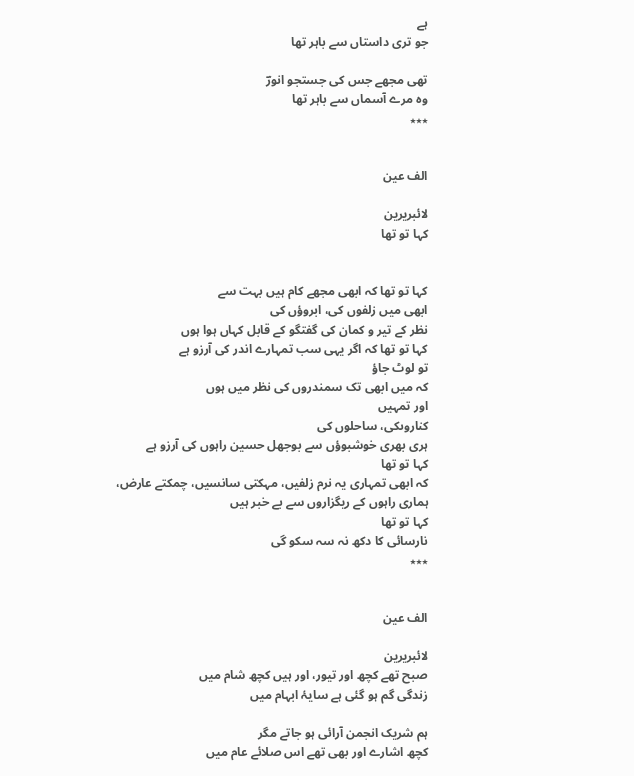ہے
جو تری داستاں سے باہر تھا

تھی مجھے جس کی جستجو انورؔ
وہ مرے آسماں سے باہر تھا
٭٭٭


الف عین

لائبریرین
کہا تو تھا


کہا تو تھا کہ ابھی مجھے کام ہیں بہت سے
ابھی میں زلفوں کی، ابروؤں کی
نظر کے تیر و کمان کی گفتگو کے قابل کہاں ہوا ہوں
کہا تو تھا کہ اگر یہی سب تمہارے اندر کی آرزو ہے
تو لوٹ جاؤ
کہ میں ابھی تک سمندروں کی نظر میں ہوں
اور تمہیں
کناروںکی، ساحلوں کی
ہری بھری خوشبوؤں سے بوجھل حسین راہوں کی آرزو ہے
کہا تو تھا
کہ ابھی تمہاری یہ نرم زلفیں، مہکتی سانسیں، چمکتے عارض،
ہماری راہوں کے ریگزاروں سے بے خبر ہیں
کہا تو تھا
نارسائی کا دکھ نہ سہ سکو گی
٭٭٭


الف عین

لائبریرین
صبح تھے کچھ اور تیور، اور ہیں کچھ شام میں
زندگی گم ہو گئی ہے سایۂ ابہام میں

ہم شریک انجمن آرائی ہو جاتے مگر
کچھ اشارے اور بھی تھے اس صلائے عام میں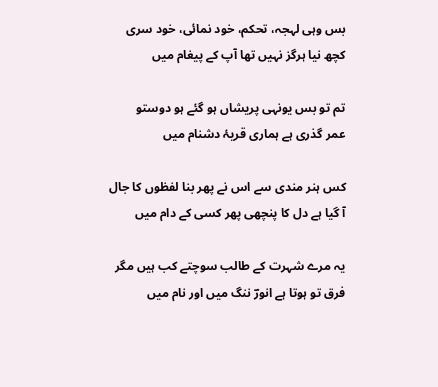بس وہی لہجہ، تحکم، خود نمائی، خود سری
کچھ نیا ہرگز نہیں تھا آپ کے پیغام میں

تم تو بس یونہی پریشاں ہو گئے ہو دوستو
عمر گذری ہے ہماری قریۂ دشنام میں

کس ہنر مندی سے اس نے پھر بنا لفظوں کا جال
آ گیا ہے دل کا پنچھی پھر کسی کے دام میں

یہ مرے شہرت کے طالب سوچتے کب ہیں مگر
فرق تو ہوتا ہے انورؔ ننگ میں اور نام میں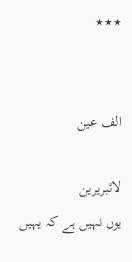٭٭٭


الف عین

لائبریرین
یوں نہیں ہے کہ یہیں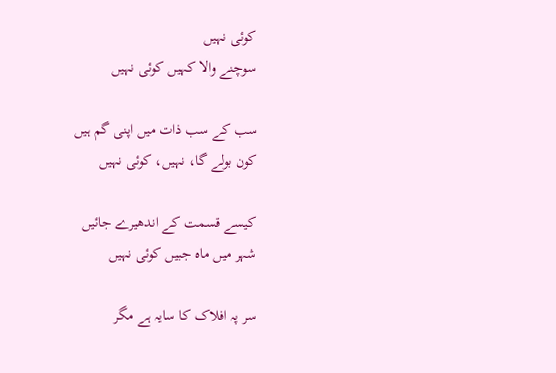کوئی نہیں
سوچنے والا کہیں کوئی نہیں

سب کے سب ذات میں اپنی گم ہیں
کون بولے گا، نہیں، کوئی نہیں

کیسے قسمت کے اندھیرے جائیں
شہر میں ماہ جبیں کوئی نہیں

سر پہ افلاک کا سایہ ہے مگر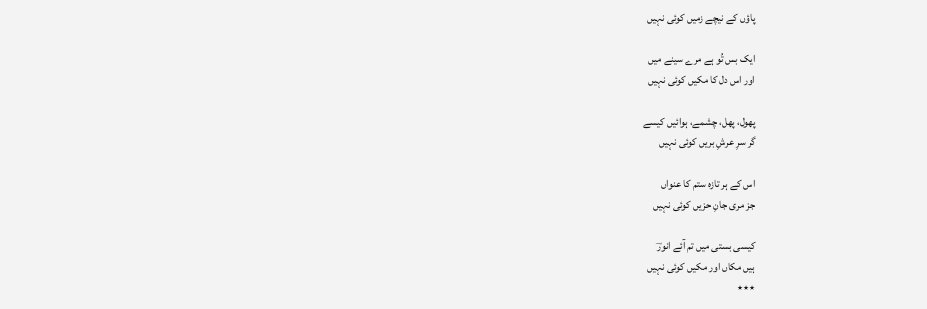پاؤں کے نیچے زمیں کوئی نہیں

ایک بس تُو ہے مرے سینے میں
اور اس دل کا مکیں کوئی نہیں

پھول، پھل، چشمے، ہوائیں کیسے
گر سرِ عرشِ بریں کوئی نہیں

اس کے ہر تازہ ستم کا عنواں
جز مری جانِ حزیں کوئی نہیں

کیسی بستی میں تم آئے انورؔ
ہیں مکاں اور مکیں کوئی نہیں
٭٭٭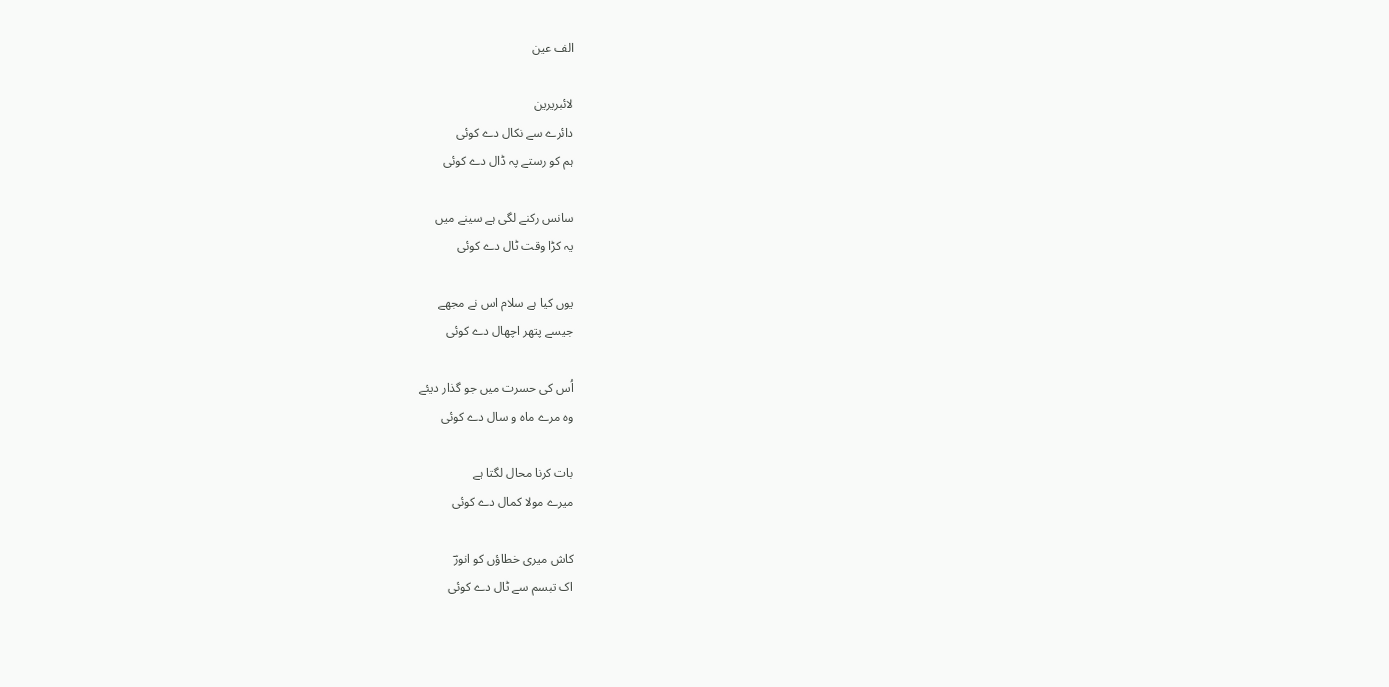الف عین

لائبریرین
دائرے سے نکال دے کوئی
ہم کو رستے پہ ڈال دے کوئی

سانس رکنے لگی ہے سینے میں
یہ کڑا وقت ٹال دے کوئی

یوں کیا ہے سلام اس نے مجھے
جیسے پتھر اچھال دے کوئی

اُس کی حسرت میں جو گذار دیئے
وہ مرے ماہ و سال دے کوئی

بات کرنا محال لگتا ہے
میرے مولا کمال دے کوئی

کاش میری خطاؤں کو انورؔ
اک تبسم سے ٹال دے کوئی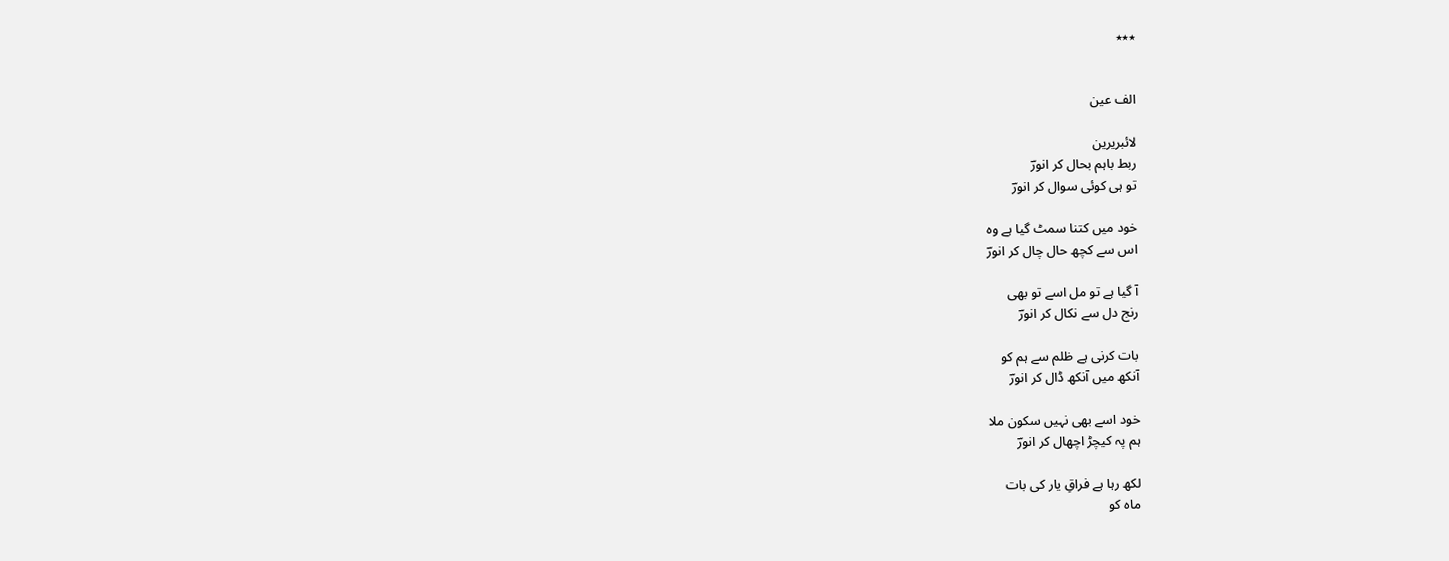٭٭٭


الف عین

لائبریرین
ربط باہم بحال کر انورؔ
تو ہی کوئی سوال کر انورؔ

خود میں کتنا سمٹ گیا ہے وہ
اس سے کچھ حال چال کر انورؔ

آ گیا ہے تو مل اسے تو بھی
رنج دل سے نکال کر انورؔ

بات کرنی ہے ظلم سے ہم کو
آنکھ میں آنکھ ڈال کر انورؔ

خود اسے بھی نہیں سکون ملا
ہم پہ کیچڑ اچھال کر انورؔ

لکھ رہا ہے فراقِ یار کی بات
ماہ کو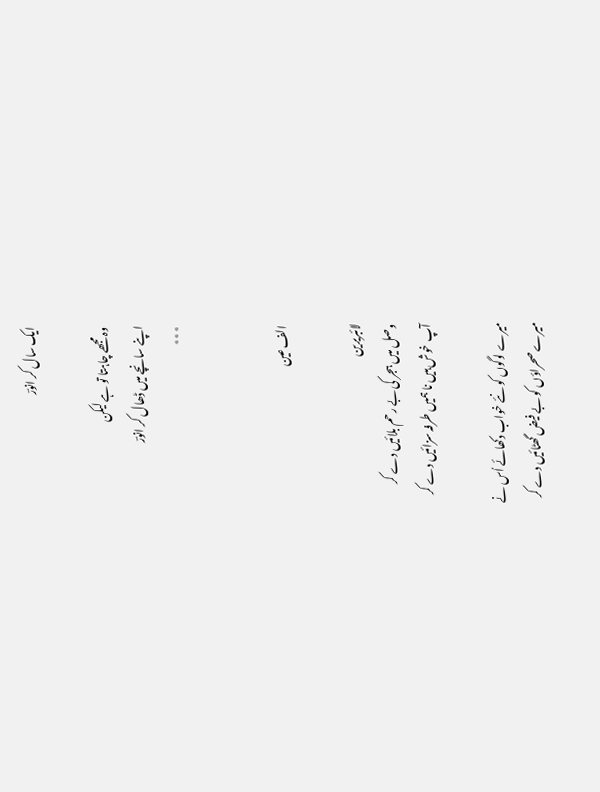ایک سال کر انورؔ

وہ مجھے چاہتا تو ہے لیکن
اپنے سانچے میں ڈھال کر انورؔ
٭٭٭


الف عین

لائبریرین
وصل میں ہجر کی بے رحم بلائیں دے کر
آپ خوش ہیں نا ہمیں طرفہ سزائیں دے کر

میرے لوگوں کو نئے خواب دکھائے اُس نے
میرے صحراؤں کو بے فیض گھٹائیں دے کر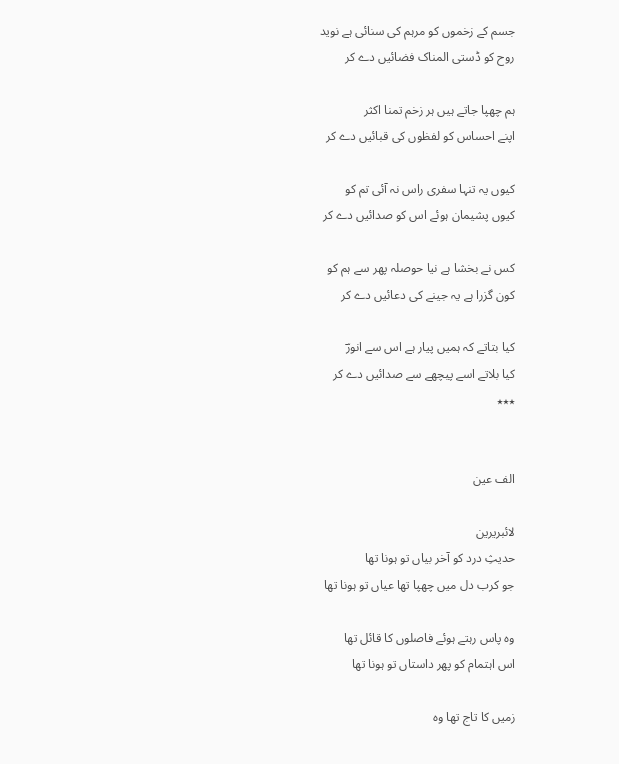جسم کے زخموں کو مرہم کی سنائی ہے نوید
روح کو ڈستی المناک فضائیں دے کر

ہم چھپا جاتے ہیں ہر زخم تمنا اکثر
اپنے احساس کو لفظوں کی قبائیں دے کر

کیوں یہ تنہا سفری راس نہ آئی تم کو
کیوں پشیمان ہوئے اس کو صدائیں دے کر

کس نے بخشا ہے نیا حوصلہ پھر سے ہم کو
کون گزرا ہے یہ جینے کی دعائیں دے کر

کیا بتاتے کہ ہمیں پیار ہے اس سے انورؔ
کیا بلاتے اسے پیچھے سے صدائیں دے کر
٭٭٭


الف عین

لائبریرین
حدیثِ درد کو آخر بیاں تو ہونا تھا
جو کرب دل میں چھپا تھا عیاں تو ہونا تھا

وہ پاس رہتے ہوئے فاصلوں کا قائل تھا
اس اہتمام کو پھر داستاں تو ہونا تھا

زمیں کا تاج تھا وہ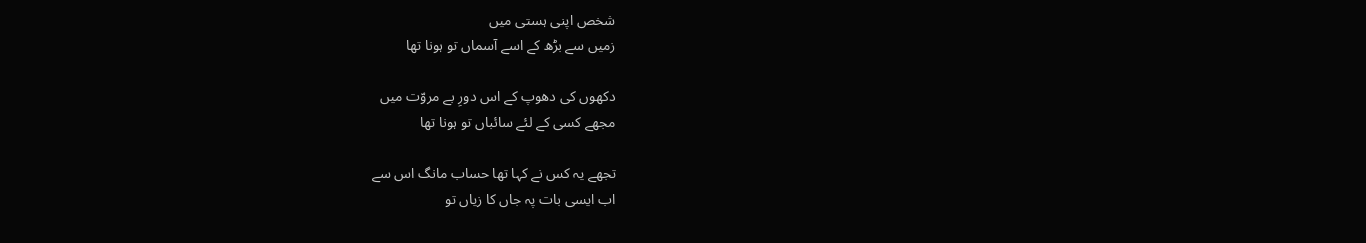شخص اپنی ہستی میں
زمیں سے بڑھ کے اسے آسماں تو ہونا تھا

دکھوں کی دھوپ کے اس دورِ بے مروّت میں
مجھے کسی کے لئے سائباں تو ہونا تھا

تجھے یہ کس نے کہا تھا حساب مانگ اس سے
اب ایسی بات پہ جاں کا زیاں تو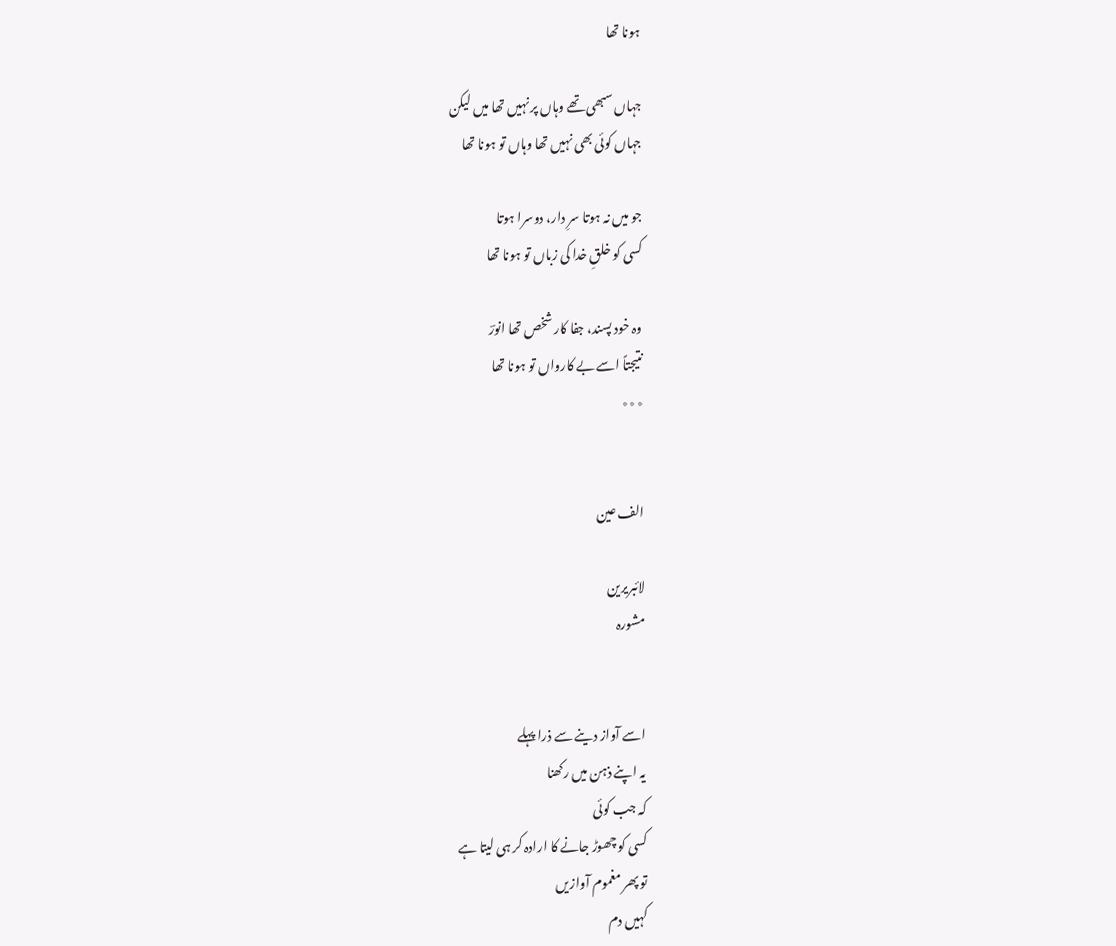ہونا تھا

جہاں سبھی تھے وہاں پر نہیں تھا میں لیکن
جہاں کوئی بھی نہیں تھا وہاں تو ہونا تھا

جو میں نہ ہوتا سرِ دار، دوسرا ہوتا
کسی کو خلقِ خدا کی زباں تو ہونا تھا

وہ خود پسند، جفا کار شخص تھا انورؔ
نتیجتاً اسے بے کارواں تو ہونا تھا
٭٭٭


الف عین

لائبریرین
مشورہ


اسے آواز دینے سے ذرا پہلے
یہ اپنے ذہن میں رکھنا
کہ جب کوئی
کسی کو چھوڑ جانے کا ارادہ کر ہی لیتا ہے
تو پھر مغموم آوازیں
کہیں دم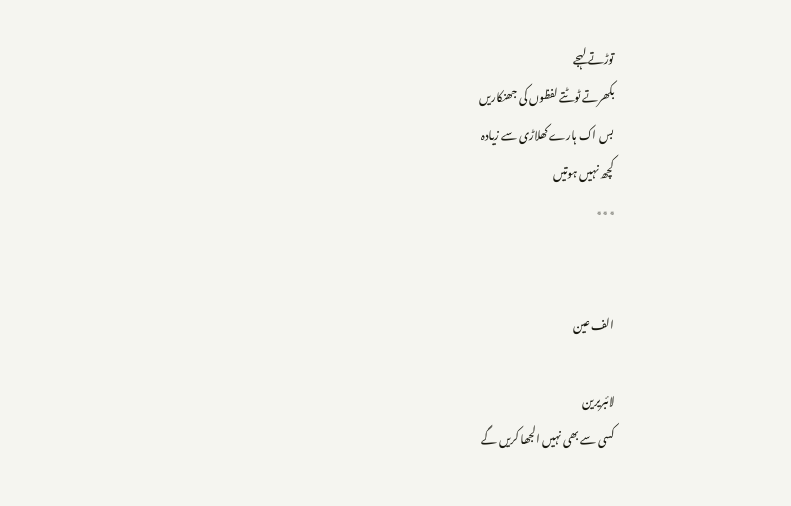توڑتے لہجے
بکھرتے ٹوٹتے لفظوں کی جھنکاریں
بس اک ہارے کھلاڑی سے زیادہ
کچھ نہیں ہوتیں
٭٭٭


الف عین

لائبریرین
کسی سے بھی نہیں الجھا کریں گے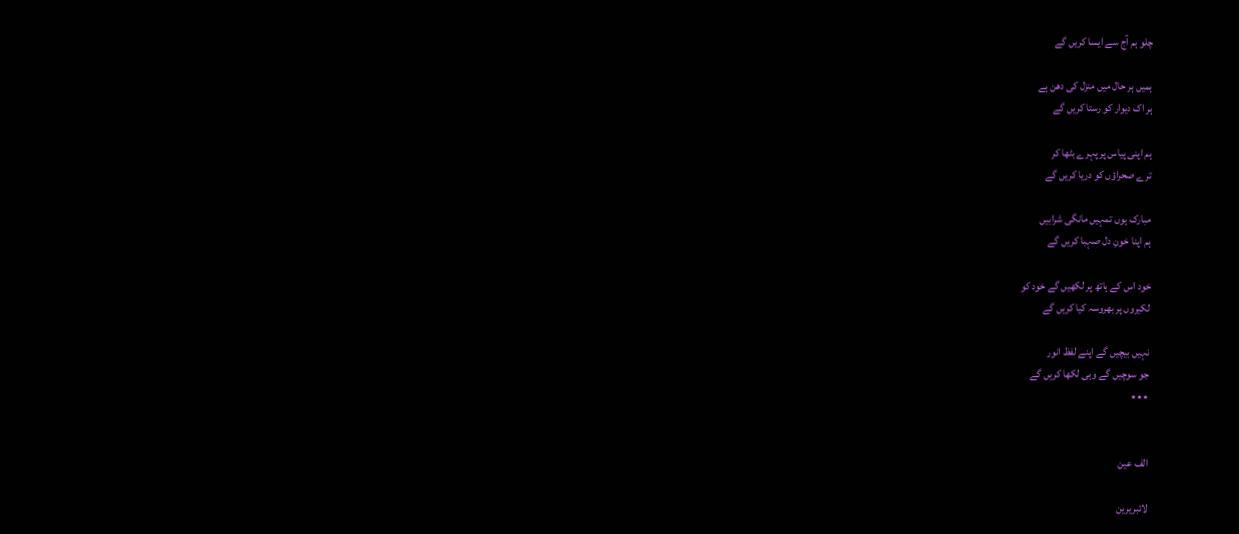چلو ہم آج سے ایسا کریں گے

ہمیں ہر حال میں منزل کی دھن ہے
ہر اک دیوار کو رستا کریں گے

ہم اپنی پیاس پر پہرے بٹھا کر
ترے صحراؤں کو دریا کریں گے

مبارک ہوں تمہیں مانگی شرابیں
ہم اپنا خونِ دل صہبا کریں گے

خود اس کے ہاتھ پر لکھیں گے خود کو
لکیروں پر بھروسہ کیا کریں گے

نہیں بیچیں گے اپنے لفظ انور
جو سوچیں گے وہی لکھا کریں گے
٭٭٭


الف عین

لائبریرین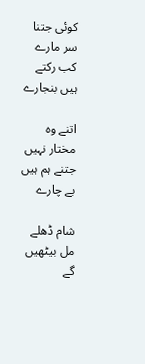کوئی جتنا سر مارے
کب رکتے ہیں بنجارے

اتنے وہ مختار نہیں
جتنے ہم ہیں بے چارے

شام ڈھلے مل بیٹھیں گے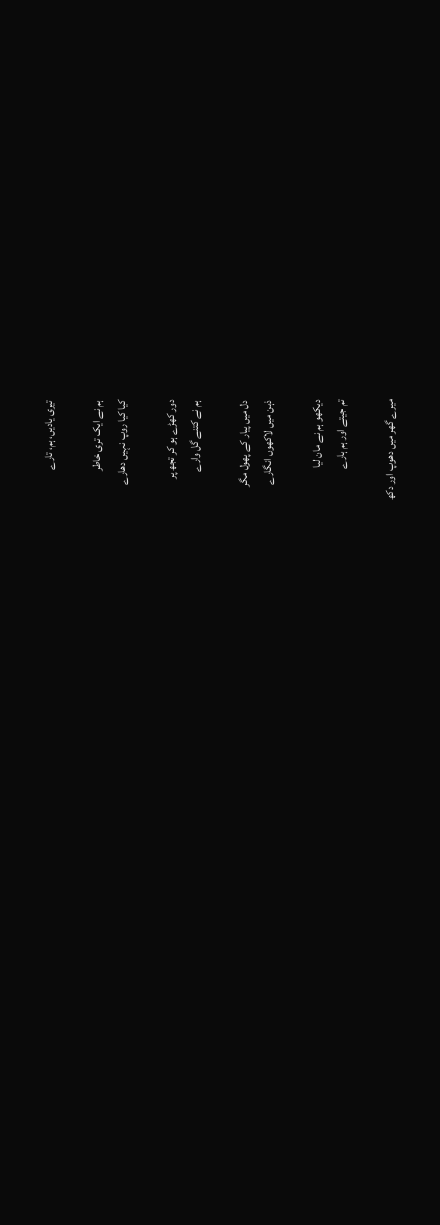تیری یادیں، ہم، تارے

ہم نے ایک تری خاطر
کیا کیا روپ نہیں دھارے

دور کھڑے ہو کر تجھ پر
ہم نے کتنے گل وارے

دل میں پیار کے پھول مگر
ذہن میں لاکھوں انگارے

دیکھو ہم نے مان لیا
تم جیتے اور ہم ہارے

میرے گھر میں دھوپ اور دکھ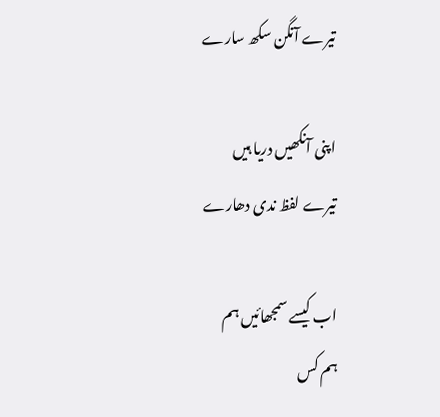تیرے آنگن سکھ سارے

اپنی آنکھیں دریا ہیں
تیرے لفظ ندی دھارے

اب کیسے سمجھائیں ہم
ہم کس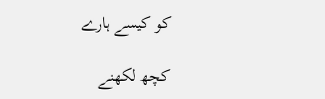کو کیسے ہارے

کچھ لکھنے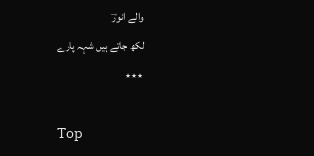والے انورؔ
لکھ جاتے ہیں شہہ پارے
٭٭٭

Top